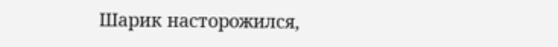Шарик насторожился,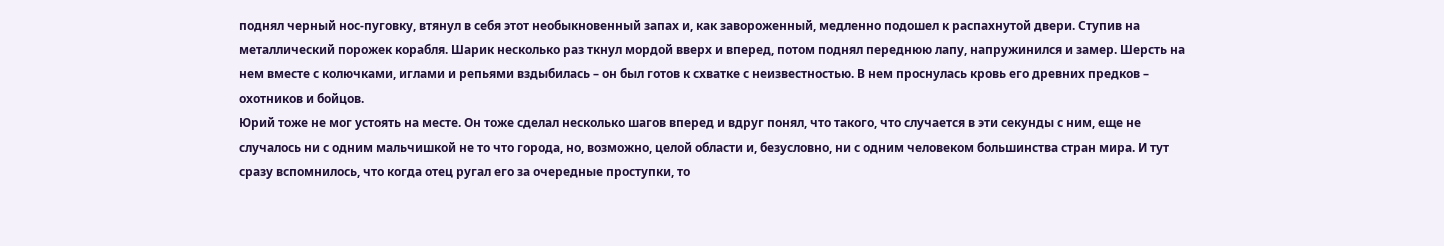поднял черный нос-пуговку, втянул в себя этот необыкновенный запах и, как завороженный, медленно подошел к распахнутой двери. Ступив на металлический порожек корабля. Шарик несколько раз ткнул мордой вверх и вперед, потом поднял переднюю лапу, напружинился и замер. Шерсть на нем вместе с колючками, иглами и репьями вздыбилась – он был готов к схватке с неизвестностью. В нем проснулась кровь его древних предков – охотников и бойцов.
Юрий тоже не мог устоять на месте. Он тоже сделал несколько шагов вперед и вдруг понял, что такого, что случается в эти секунды с ним, еще не случалось ни с одним мальчишкой не то что города, но, возможно, целой области и, безусловно, ни с одним человеком большинства стран мира. И тут сразу вспомнилось, что когда отец ругал его за очередные проступки, то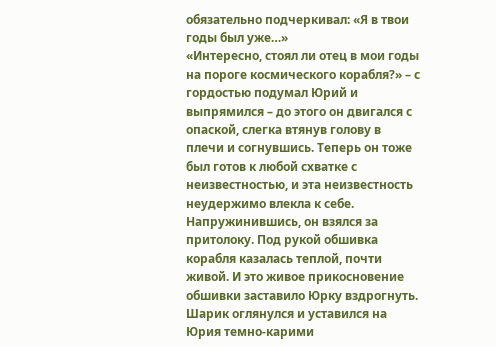обязательно подчеркивал: «Я в твои годы был уже…»
«Интересно, стоял ли отец в мои годы на пороге космического корабля?» – с гордостью подумал Юрий и выпрямился – до этого он двигался с опаской, слегка втянув голову в плечи и согнувшись. Теперь он тоже был готов к любой схватке с неизвестностью, и эта неизвестность неудержимо влекла к себе.
Напружинившись, он взялся за притолоку. Под рукой обшивка корабля казалась теплой, почти живой. И это живое прикосновение обшивки заставило Юрку вздрогнуть.
Шарик оглянулся и уставился на Юрия темно-карими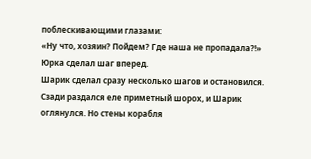поблескивающими глазами:
«Ну что, хозяин? Пойдем? Где наша не пропадала?!»
Юрка сделал шаг вперед.
Шарик сделал сразу несколько шагов и остановился. Сзади раздался еле приметный шорох, и Шарик оглянулся. Но стены корабля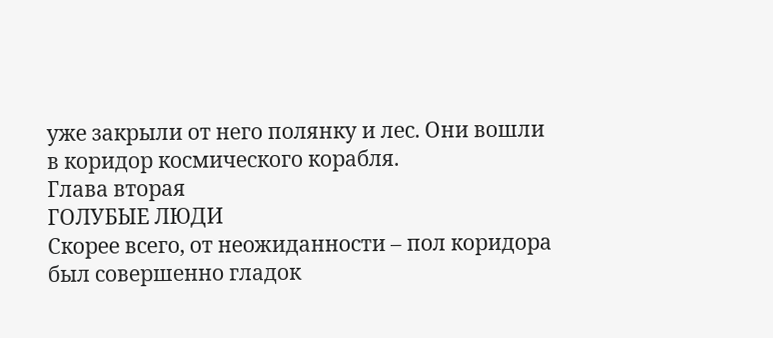уже закрыли от него полянку и лес. Они вошли в коридор космического корабля.
Глава вторая
ГОЛУБЫЕ ЛЮДИ
Скорее всего, от неожиданности – пол коридора был совершенно гладок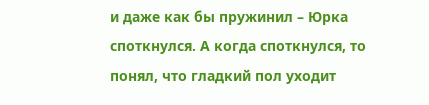и даже как бы пружинил – Юрка споткнулся. А когда споткнулся, то понял, что гладкий пол уходит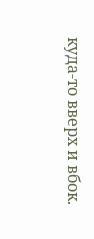куда-то вверх и вбок.